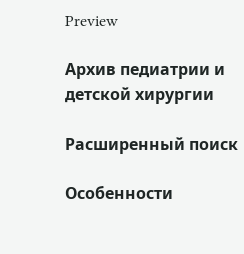Preview

Архив педиатрии и детской хирургии

Расширенный поиск

Особенности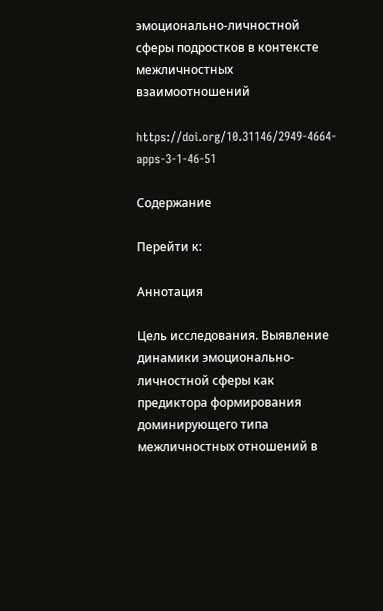эмоционально-личностной сферы подростков в контексте межличностных взаимоотношений

https://doi.org/10.31146/2949-4664-apps-3-1-46-51

Содержание

Перейти к:

Аннотация

Цель исследования. Выявление динамики эмоционально-личностной сферы как предиктора формирования доминирующего типа межличностных отношений в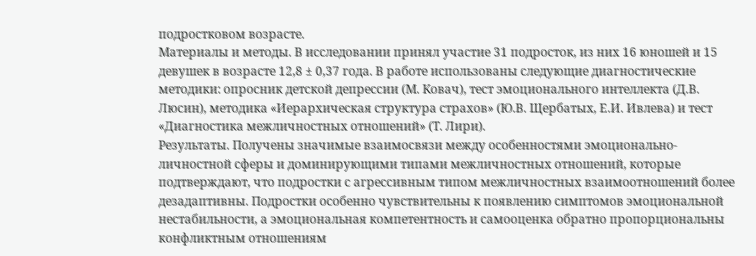подростковом возрасте.
Материалы и методы. В исследовании принял участие 31 подросток, из них 16 юношей и 15 девушек в возрасте 12,8 ± 0,37 года. В работе использованы следующие диагностические методики: опросник детской депрессии (М. Ковач), тест эмоционального интеллекта (Д.В. Люсин), методика «Иерархическая структура страхов» (Ю.В. Щербатых, Е.И. Ивлева) и тест «Диагностика межличностных отношений» (Т. Лири).
Результаты. Получены значимые взаимосвязи между особенностями эмоционально-личностной сферы и доминирующими типами межличностных отношений, которые подтверждают, что подростки с агрессивным типом межличностных взаимоотношений более дезадаптивны. Подростки особенно чувствительны к появлению симптомов эмоциональной нестабильности, а эмоциональная компетентность и самооценка обратно пропорциональны конфликтным отношениям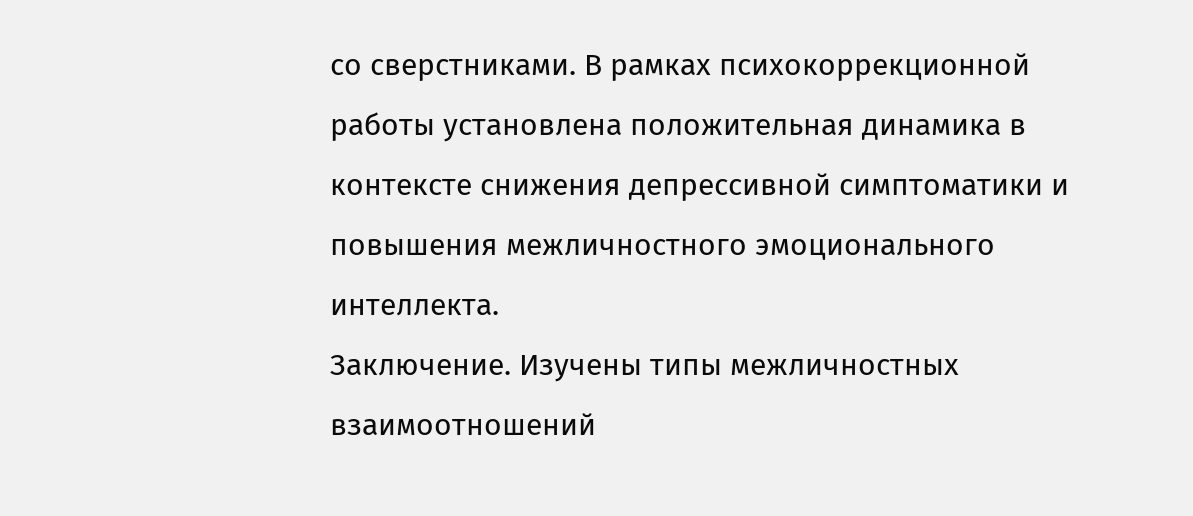со сверстниками. В рамках психокоррекционной работы установлена положительная динамика в контексте снижения депрессивной симптоматики и повышения межличностного эмоционального интеллекта.
Заключение. Изучены типы межличностных взаимоотношений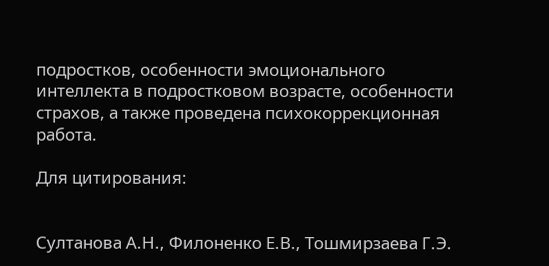подростков, особенности эмоционального интеллекта в подростковом возрасте, особенности страхов, а также проведена психокоррекционная работа.

Для цитирования:


Султанова А.Н., Филоненко Е.В., Тошмирзаева Г.Э.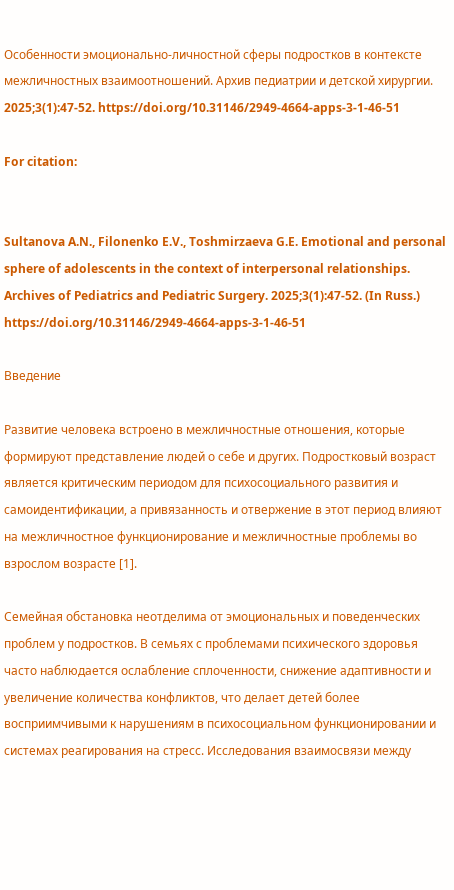Особенности эмоционально-личностной сферы подростков в контексте межличностных взаимоотношений. Архив педиатрии и детской хирургии. 2025;3(1):47-52. https://doi.org/10.31146/2949-4664-apps-3-1-46-51

For citation:


Sultanova A.N., Filonenko E.V., Toshmirzaeva G.E. Emotional and personal sphere of adolescents in the context of interpersonal relationships. Archives of Pediatrics and Pediatric Surgery. 2025;3(1):47-52. (In Russ.) https://doi.org/10.31146/2949-4664-apps-3-1-46-51

Введение

Развитие человека встроено в межличностные отношения, которые формируют представление людей о себе и других. Подростковый возраст является критическим периодом для психосоциального развития и самоидентификации, а привязанность и отвержение в этот период влияют на межличностное функционирование и межличностные проблемы во взрослом возрасте [1].

Семейная обстановка неотделима от эмоциональных и поведенческих проблем у подростков. В семьях с проблемами психического здоровья часто наблюдается ослабление сплоченности, снижение адаптивности и увеличение количества конфликтов, что делает детей более восприимчивыми к нарушениям в психосоциальном функционировании и системах реагирования на стресс. Исследования взаимосвязи между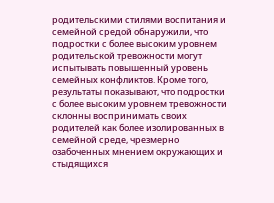родительскими стилями воспитания и семейной средой обнаружили, что подростки с более высоким уровнем родительской тревожности могут испытывать повышенный уровень семейных конфликтов. Кроме того, результаты показывают, что подростки с более высоким уровнем тревожности склонны воспринимать своих родителей как более изолированных в семейной среде, чрезмерно озабоченных мнением окружающих и стыдящихся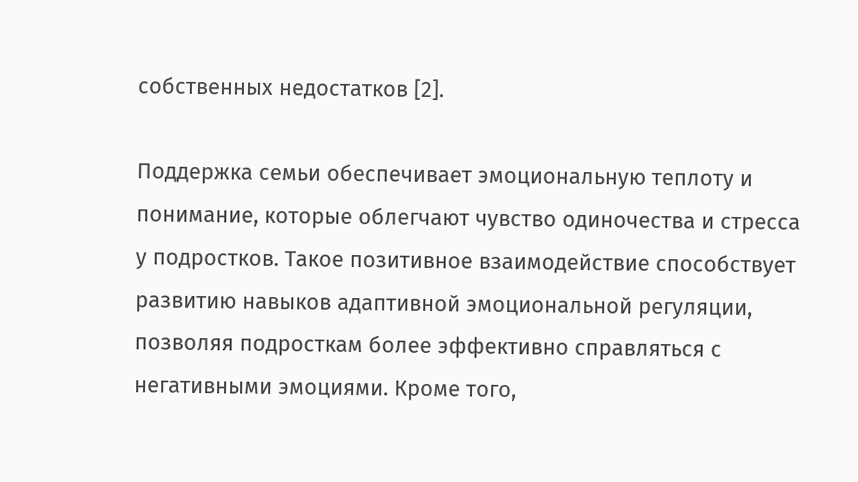собственных недостатков [2].

Поддержка семьи обеспечивает эмоциональную теплоту и понимание, которые облегчают чувство одиночества и стресса у подростков. Такое позитивное взаимодействие способствует развитию навыков адаптивной эмоциональной регуляции, позволяя подросткам более эффективно справляться с негативными эмоциями. Кроме того,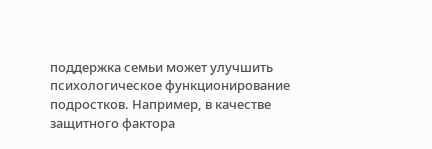поддержка семьи может улучшить психологическое функционирование подростков. Например, в качестве защитного фактора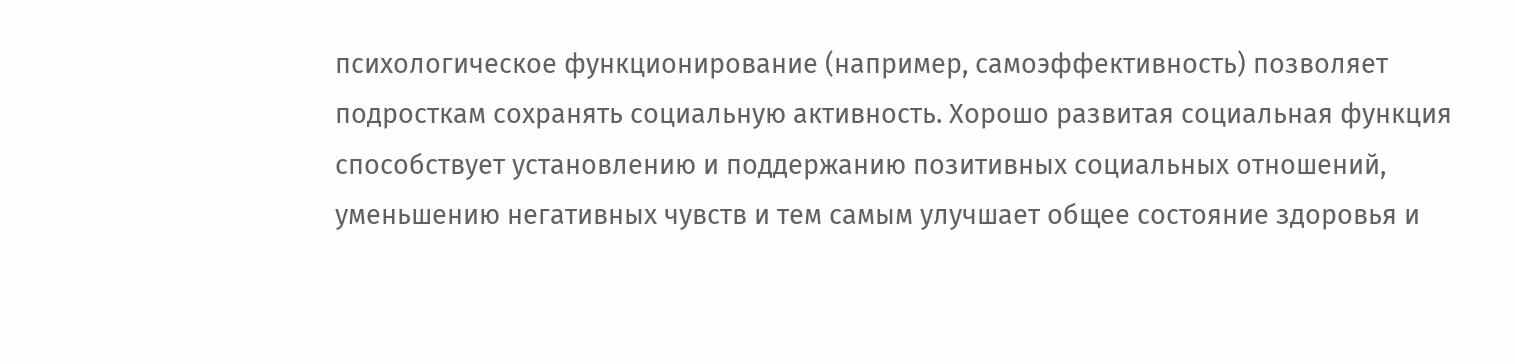психологическое функционирование (например, самоэффективность) позволяет подросткам сохранять социальную активность. Хорошо развитая социальная функция способствует установлению и поддержанию позитивных социальных отношений, уменьшению негативных чувств и тем самым улучшает общее состояние здоровья и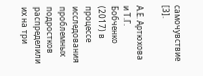самочувствие [3].

А.Е. Артюхова и Т.Г. Бобченко (2017) в процессе исследования проблемных подростков распределили их на три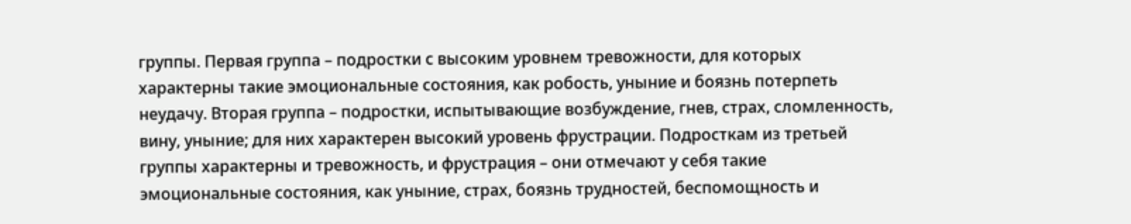группы. Первая группа – подростки с высоким уровнем тревожности, для которых характерны такие эмоциональные состояния, как робость, уныние и боязнь потерпеть неудачу. Вторая группа – подростки, испытывающие возбуждение, гнев, страх, сломленность, вину, уныние; для них характерен высокий уровень фрустрации. Подросткам из третьей группы характерны и тревожность, и фрустрация – они отмечают у себя такие эмоциональные состояния, как уныние, страх, боязнь трудностей, беспомощность и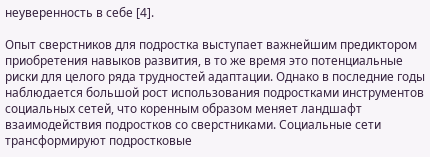неуверенность в себе [4].

Опыт сверстников для подростка выступает важнейшим предиктором приобретения навыков развития, в то же время это потенциальные риски для целого ряда трудностей адаптации. Однако в последние годы наблюдается большой рост использования подростками инструментов социальных сетей, что коренным образом меняет ландшафт взаимодействия подростков со сверстниками. Социальные сети трансформируют подростковые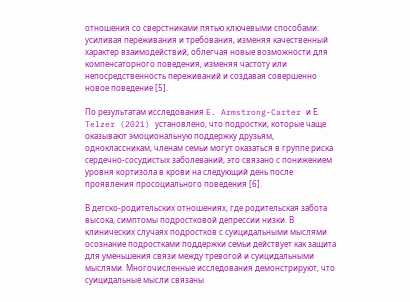отношения со сверстниками пятью ключевыми способами: усиливая переживания и требования, изменяя качественный характер взаимодействий, облегчая новые возможности для компенсаторного поведения, изменяя частоту или непосредственность переживаний и создавая совершенно новое поведение [5].

По результатам исследования E. Armstrong-Carter и Е. Telzer (2021) установлено, что подростки, которые чаще оказывают эмоциональную поддержку друзьям, одноклассникам, членам семьи могут оказаться в группе риска сердечно-сосудистых заболеваний, это связано с понижением уровня кортизола в крови на следующий день после проявления просоциального поведения [6].

В детско-родительских отношениях, где родительская забота высока, симптомы подростковой депрессии низки. В клинических случаях подростков с суицидальными мыслями осознание подростками поддержки семьи действует как защита для уменьшения связи между тревогой и суицидальными мыслями. Многочисленные исследования демонстрируют, что суицидальные мысли связаны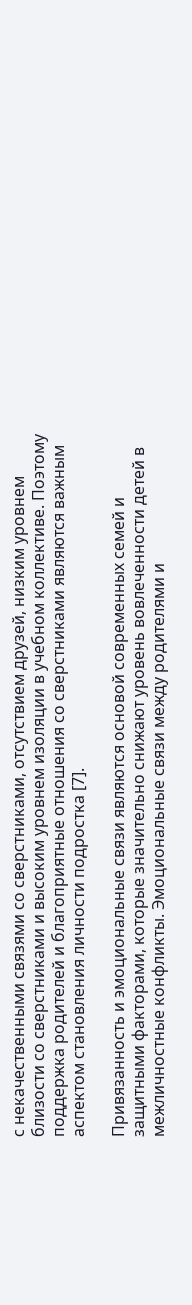с некачественными связями со сверстниками, отсутствием друзей, низким уровнем близости со сверстниками и высоким уровнем изоляции в учебном коллективе. Поэтому поддержка родителей и благоприятные отношения со сверстниками являются важным аспектом становления личности подростка [7].

Привязанность и эмоциональные связи являются основой современных семей и защитными факторами, которые значительно снижают уровень вовлеченности детей в межличностные конфликты. Эмоциональные связи между родителями и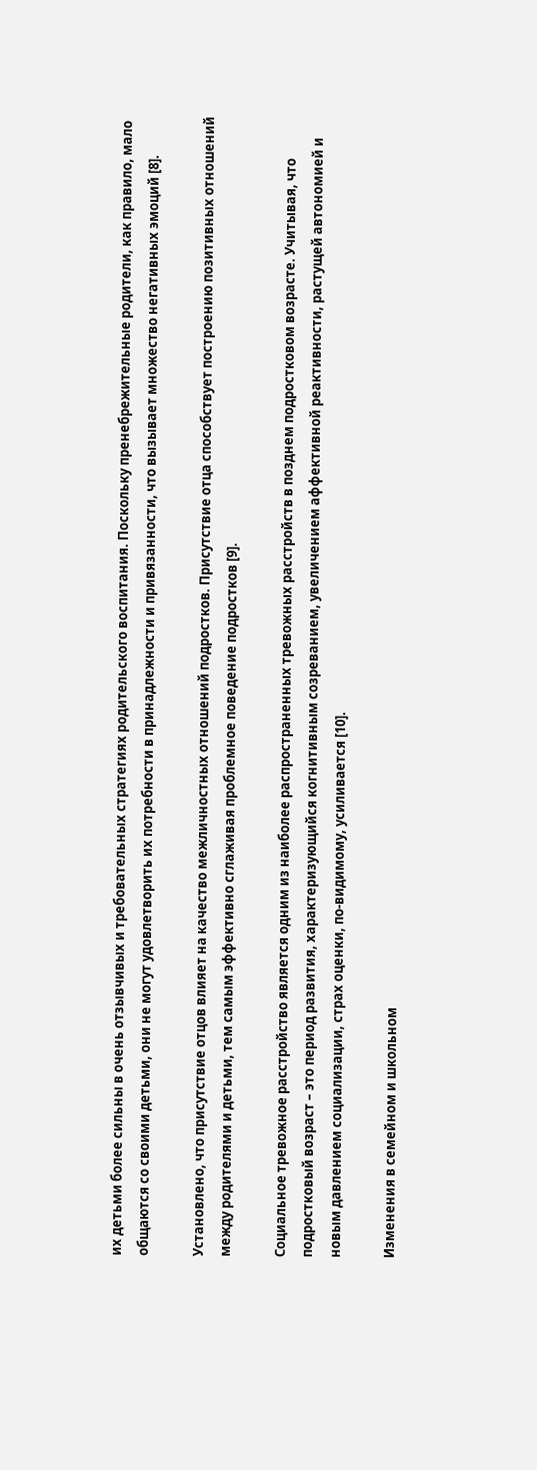их детьми более сильны в очень отзывчивых и требовательных стратегиях родительского воспитания. Поскольку пренебрежительные родители, как правило, мало общаются со своими детьми, они не могут удовлетворить их потребности в принадлежности и привязанности, что вызывает множество негативных эмоций [8].

Установлено, что присутствие отцов влияет на качество межличностных отношений подростков. Присутствие отца способствует построению позитивных отношений между родителями и детьми, тем самым эффективно сглаживая проблемное поведение подростков [9].

Социальное тревожное расстройство является одним из наиболее распространенных тревожных расстройств в позднем подростковом возрасте. Учитывая, что подростковый возраст – это период развития, характеризующийся когнитивным созреванием, увеличением аффективной реактивности, растущей автономией и новым давлением социализации, страх оценки, по-видимому, усиливается [10].

Изменения в семейном и школьном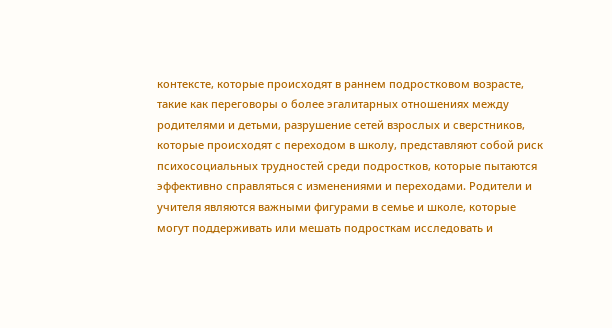контексте, которые происходят в раннем подростковом возрасте, такие как переговоры о более эгалитарных отношениях между родителями и детьми, разрушение сетей взрослых и сверстников, которые происходят с переходом в школу, представляют собой риск психосоциальных трудностей среди подростков, которые пытаются эффективно справляться с изменениями и переходами. Родители и учителя являются важными фигурами в семье и школе, которые могут поддерживать или мешать подросткам исследовать и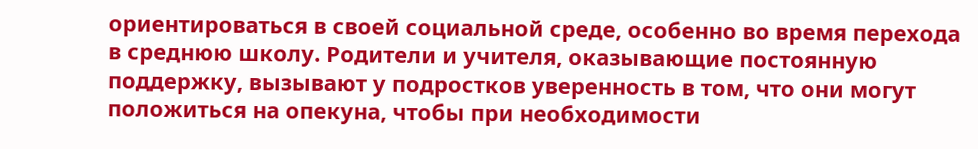ориентироваться в своей социальной среде, особенно во время перехода в среднюю школу. Родители и учителя, оказывающие постоянную поддержку, вызывают у подростков уверенность в том, что они могут положиться на опекуна, чтобы при необходимости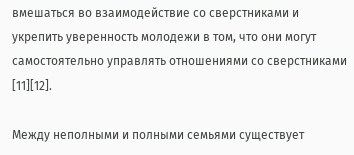вмешаться во взаимодействие со сверстниками и укрепить уверенность молодежи в том, что они могут самостоятельно управлять отношениями со сверстниками [11][12].

Между неполными и полными семьями существует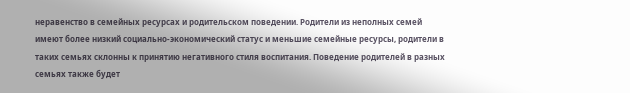неравенство в семейных ресурсах и родительском поведении. Родители из неполных семей имеют более низкий социально-экономический статус и меньшие семейные ресурсы, родители в таких семьях склонны к принятию негативного стиля воспитания. Поведение родителей в разных семьях также будет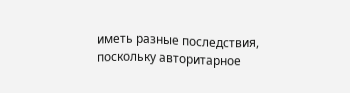иметь разные последствия, поскольку авторитарное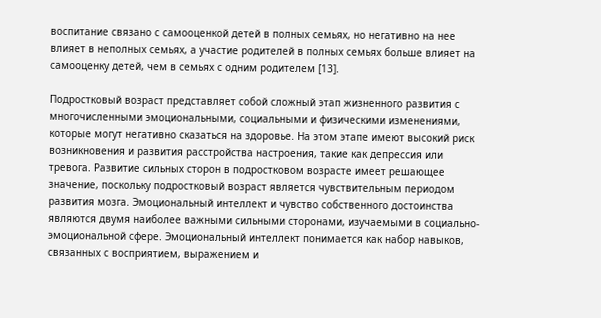воспитание связано с самооценкой детей в полных семьях, но негативно на нее влияет в неполных семьях, а участие родителей в полных семьях больше влияет на самооценку детей, чем в семьях с одним родителем [13].

Подростковый возраст представляет собой сложный этап жизненного развития с многочисленными эмоциональными, социальными и физическими изменениями, которые могут негативно сказаться на здоровье. На этом этапе имеют высокий риск возникновения и развития расстройства настроения, такие как депрессия или тревога. Развитие сильных сторон в подростковом возрасте имеет решающее значение, поскольку подростковый возраст является чувствительным периодом развития мозга. Эмоциональный интеллект и чувство собственного достоинства являются двумя наиболее важными сильными сторонами, изучаемыми в социально-эмоциональной сфере. Эмоциональный интеллект понимается как набор навыков, связанных с восприятием, выражением и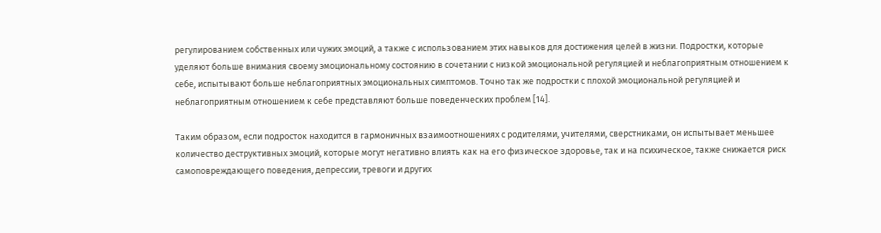регулированием собственных или чужих эмоций, а также с использованием этих навыков для достижения целей в жизни. Подростки, которые уделяют больше внимания своему эмоциональному состоянию в сочетании с низкой эмоциональной регуляцией и неблагоприятным отношением к себе, испытывают больше неблагоприятных эмоциональных симптомов. Точно так же подростки с плохой эмоциональной регуляцией и неблагоприятным отношением к себе представляют больше поведенческих проблем [14].

Таким образом, если подросток находится в гармоничных взаимоотношениях с родителями, учителями, сверстниками, он испытывает меньшее количество деструктивных эмоций, которые могут негативно влиять как на его физическое здоровье, так и на психическое, также снижается риск самоповреждающего поведения, депрессии, тревоги и других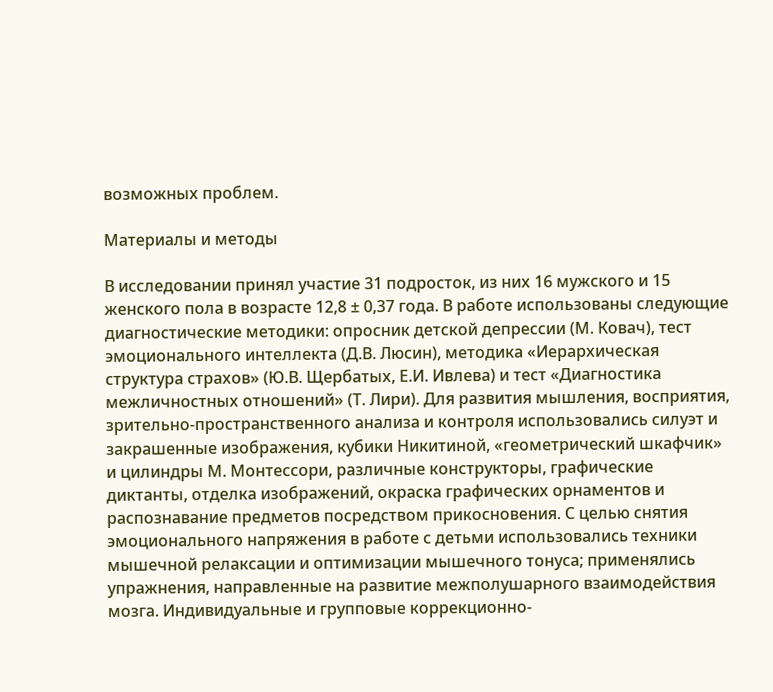возможных проблем.

Материалы и методы

В исследовании принял участие 31 подросток, из них 16 мужского и 15 женского пола в возрасте 12,8 ± 0,37 года. В работе использованы следующие диагностические методики: опросник детской депрессии (М. Ковач), тест эмоционального интеллекта (Д.В. Люсин), методика «Иерархическая структура страхов» (Ю.В. Щербатых, Е.И. Ивлева) и тест «Диагностика межличностных отношений» (Т. Лири). Для развития мышления, восприятия, зрительно-пространственного анализа и контроля использовались силуэт и закрашенные изображения, кубики Никитиной, «геометрический шкафчик» и цилиндры М. Монтессори, различные конструкторы, графические диктанты, отделка изображений, окраска графических орнаментов и распознавание предметов посредством прикосновения. С целью снятия эмоционального напряжения в работе с детьми использовались техники мышечной релаксации и оптимизации мышечного тонуса; применялись упражнения, направленные на развитие межполушарного взаимодействия мозга. Индивидуальные и групповые коррекционно-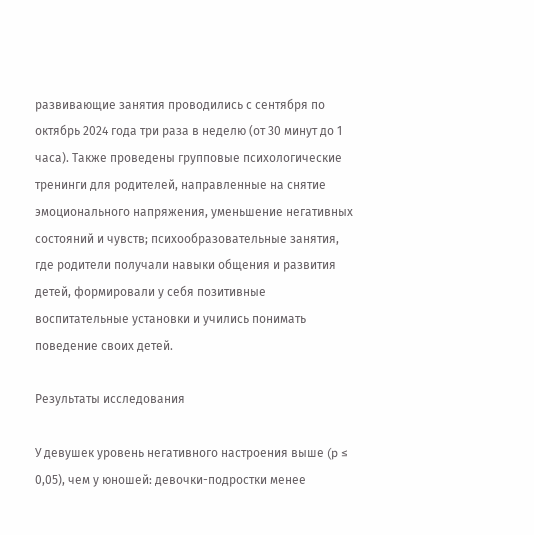развивающие занятия проводились с сентября по октябрь 2024 года три раза в неделю (от 30 минут до 1 часа). Также проведены групповые психологические тренинги для родителей, направленные на снятие эмоционального напряжения, уменьшение негативных состояний и чувств; психообразовательные занятия, где родители получали навыки общения и развития детей, формировали у себя позитивные воспитательные установки и учились понимать поведение своих детей.

Результаты исследования

У девушек уровень негативного настроения выше (p ≤ 0,05), чем у юношей: девочки-подростки менее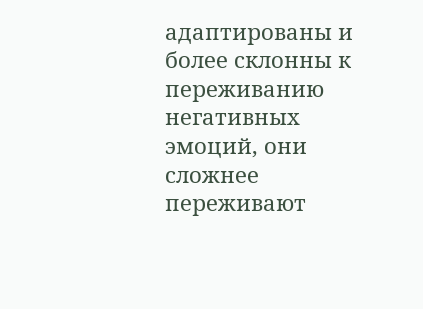адаптированы и более склонны к переживанию негативных эмоций, они сложнее переживают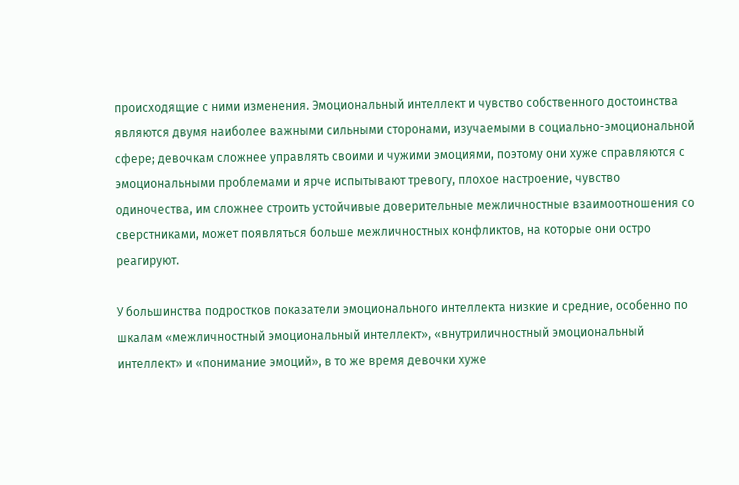происходящие с ними изменения. Эмоциональный интеллект и чувство собственного достоинства являются двумя наиболее важными сильными сторонами, изучаемыми в социально-эмоциональной сфере; девочкам сложнее управлять своими и чужими эмоциями, поэтому они хуже справляются с эмоциональными проблемами и ярче испытывают тревогу, плохое настроение, чувство одиночества, им сложнее строить устойчивые доверительные межличностные взаимоотношения со сверстниками, может появляться больше межличностных конфликтов, на которые они остро реагируют.

У большинства подростков показатели эмоционального интеллекта низкие и средние, особенно по шкалам «межличностный эмоциональный интеллект», «внутриличностный эмоциональный интеллект» и «понимание эмоций», в то же время девочки хуже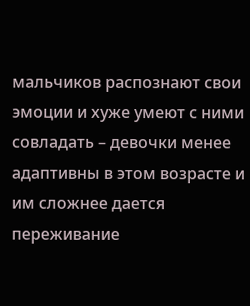мальчиков распознают свои эмоции и хуже умеют с ними совладать – девочки менее адаптивны в этом возрасте и им сложнее дается переживание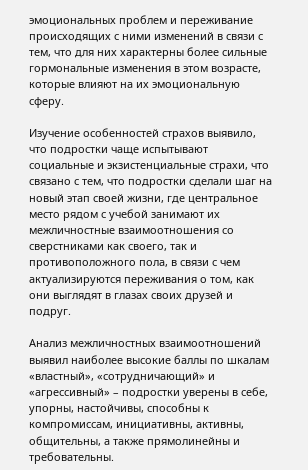эмоциональных проблем и переживание происходящих с ними изменений в связи с тем, что для них характерны более сильные гормональные изменения в этом возрасте, которые влияют на их эмоциональную сферу.

Изучение особенностей страхов выявило, что подростки чаще испытывают социальные и экзистенциальные страхи, что связано с тем, что подростки сделали шаг на новый этап своей жизни, где центральное место рядом с учебой занимают их межличностные взаимоотношения со сверстниками как своего, так и противоположного пола, в связи с чем актуализируются переживания о том, как они выглядят в глазах своих друзей и подруг.

Анализ межличностных взаимоотношений выявил наиболее высокие баллы по шкалам «властный», «сотрудничающий» и «агрессивный» – подростки уверены в себе, упорны, настойчивы, способны к компромиссам, инициативны, активны, общительны, а также прямолинейны и требовательны.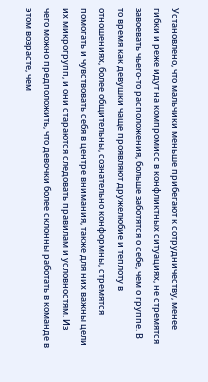Установлено, что мальчики меньше прибегают к сотрудничеству, менее гибки и реже идут на компромисс в конфликтных ситуациях, не стремятся завоевать чьего-то расположения, больше заботятся о себе, чем о группе. В то время как девушки чаще проявляют дружелюбие и теплоту в отношениях, более общительны, сознательно конформны, стремятся помогать и чувствовать себя в центре внимания, также для них важны цели их микрогрупп, и они стараются следовать правилам и условностям. Из чего можно предположить, что девочки более склонны работать в команде в этом возрасте, чем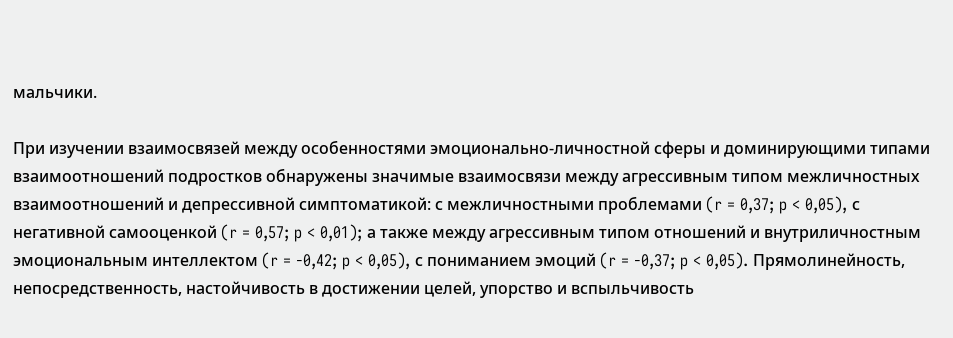мальчики.

При изучении взаимосвязей между особенностями эмоционально-личностной сферы и доминирующими типами взаимоотношений подростков обнаружены значимые взаимосвязи между агрессивным типом межличностных взаимоотношений и депрессивной симптоматикой: с межличностными проблемами (r = 0,37; p < 0,05), с негативной самооценкой (r = 0,57; p < 0,01); а также между агрессивным типом отношений и внутриличностным эмоциональным интеллектом (r = -0,42; p < 0,05), с пониманием эмоций (r = -0,37; p < 0,05). Прямолинейность, непосредственность, настойчивость в достижении целей, упорство и вспыльчивость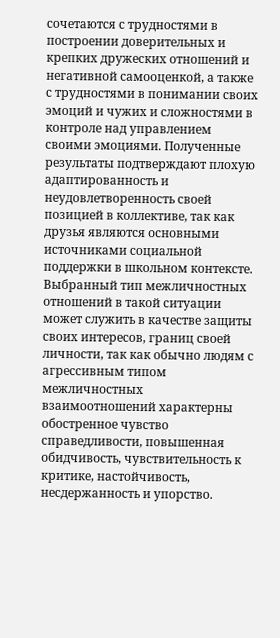сочетаются с трудностями в построении доверительных и крепких дружеских отношений и негативной самооценкой, а также с трудностями в понимании своих эмоций и чужих и сложностями в контроле над управлением своими эмоциями. Полученные результаты подтверждают плохую адаптированность и неудовлетворенность своей позицией в коллективе, так как друзья являются основными источниками социальной поддержки в школьном контексте. Выбранный тип межличностных отношений в такой ситуации может служить в качестве защиты своих интересов, границ своей личности, так как обычно людям с агрессивным типом межличностных взаимоотношений характерны обостренное чувство справедливости, повышенная обидчивость, чувствительность к критике, настойчивость, несдержанность и упорство.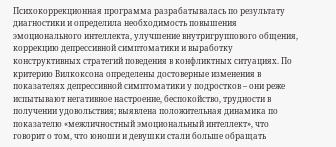Психокоррекционная программа разрабатывалась по результату диагностики и определила необходимость повышения эмоционального интеллекта, улучшение внутригруппового общения, коррекцию депрессивной симптоматики и выработку конструктивных стратегий поведения в конфликтных ситуациях. По критерию Вилкоксона определены достоверные изменения в показателях депрессивной симптоматики у подростков – они реже испытывают негативное настроение, беспокойство, трудности в получении удовольствия; выявлена положительная динамика по показателю «межличностный эмоциональный интеллект», что говорит о том, что юноши и девушки стали больше обращать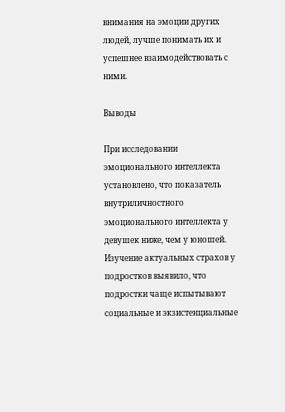внимания на эмоции других людей, лучше понимать их и успешнее взаимодействовать с ними.

Выводы

При исследовании эмоционального интеллекта установлено, что показатель внутриличностного эмоционального интеллекта у девушек ниже, чем у юношей. Изучение актуальных страхов у подростков выявило, что подростки чаще испытывают социальные и экзистенциальные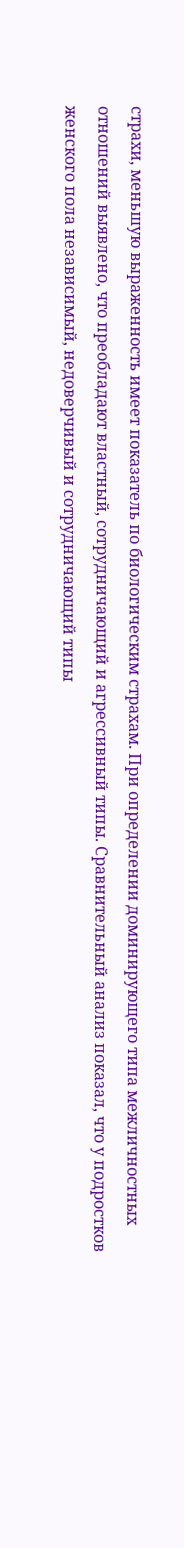страхи, меньшую выраженность имеет показатель по биологическим страхам. При определении доминирующего типа межличностных отношений выявлено, что преобладают властный, сотрудничающий и агрессивный типы. Сравнительный анализ показал, что у подростков женского пола независимый, недоверчивый и сотрудничающий типы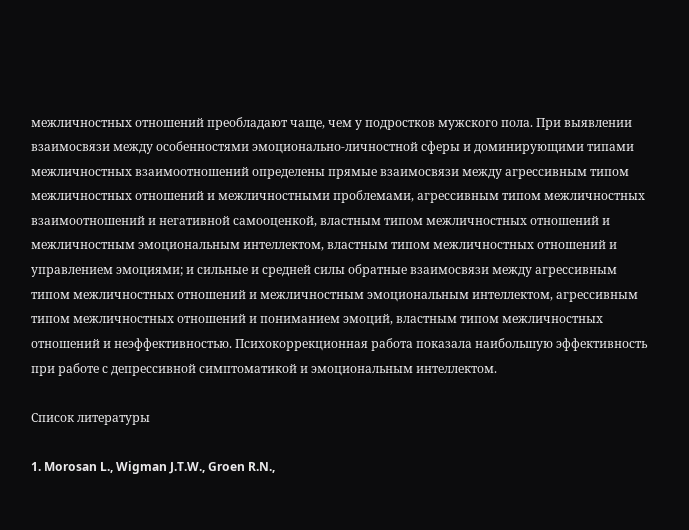межличностных отношений преобладают чаще, чем у подростков мужского пола. При выявлении взаимосвязи между особенностями эмоционально-личностной сферы и доминирующими типами межличностных взаимоотношений определены прямые взаимосвязи между агрессивным типом межличностных отношений и межличностными проблемами, агрессивным типом межличностных взаимоотношений и негативной самооценкой, властным типом межличностных отношений и межличностным эмоциональным интеллектом, властным типом межличностных отношений и управлением эмоциями; и сильные и средней силы обратные взаимосвязи между агрессивным типом межличностных отношений и межличностным эмоциональным интеллектом, агрессивным типом межличностных отношений и пониманием эмоций, властным типом межличностных отношений и неэффективностью. Психокоррекционная работа показала наибольшую эффективность при работе с депрессивной симптоматикой и эмоциональным интеллектом.

Список литературы

1. Morosan L., Wigman J.T.W., Groen R.N.,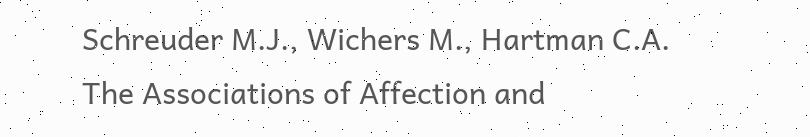Schreuder M.J., Wichers M., Hartman C.A. The Associations of Affection and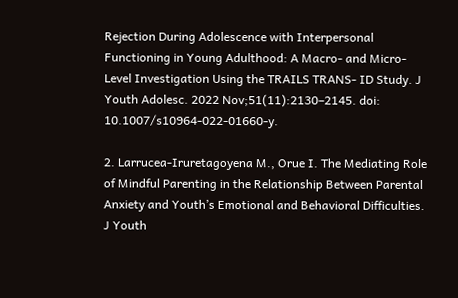Rejection During Adolescence with Interpersonal Functioning in Young Adulthood: A Macro- and Micro- Level Investigation Using the TRAILS TRANS- ID Study. J Youth Adolesc. 2022 Nov;51(11):2130–2145. doi: 10.1007/s10964-022-01660-y.

2. Larrucea-Iruretagoyena M., Orue I. The Mediating Role of Mindful Parenting in the Relationship Between Parental Anxiety and Youth’s Emotional and Behavioral Difficulties. J Youth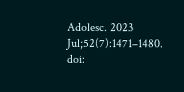Adolesc. 2023 Jul;52(7):1471–1480. doi: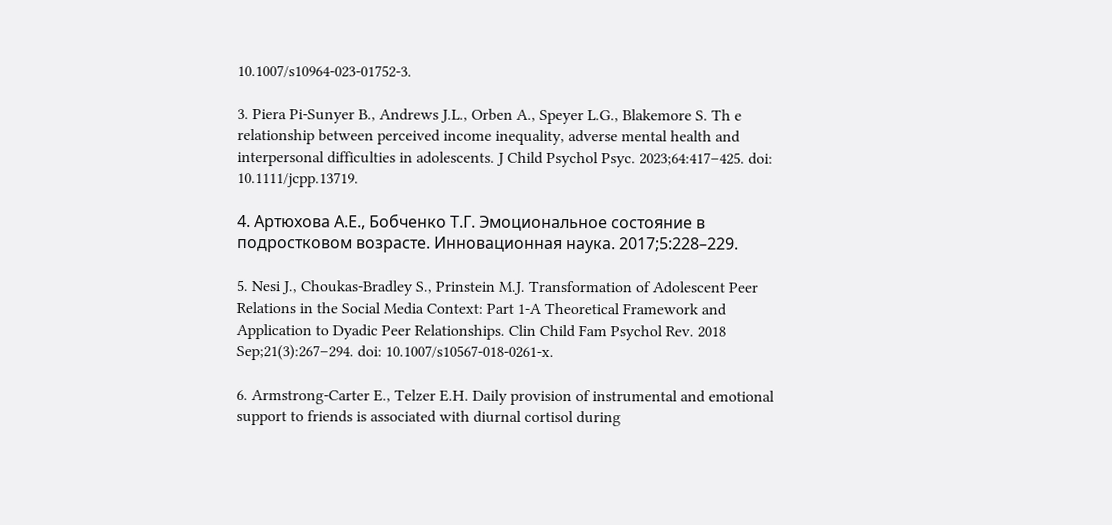10.1007/s10964-023-01752-3.

3. Piera Pi-Sunyer B., Andrews J.L., Orben A., Speyer L.G., Blakemore S. Th e relationship between perceived income inequality, adverse mental health and interpersonal difficulties in adolescents. J Child Psychol Psyc. 2023;64:417–425. doi: 10.1111/jcpp.13719.

4. Артюхова А.Е., Бобченко Т.Г. Эмоциональное состояние в подростковом возрасте. Инновационная наука. 2017;5:228–229.

5. Nesi J., Choukas-Bradley S., Prinstein M.J. Transformation of Adolescent Peer Relations in the Social Media Context: Part 1-A Theoretical Framework and Application to Dyadic Peer Relationships. Clin Child Fam Psychol Rev. 2018 Sep;21(3):267–294. doi: 10.1007/s10567-018-0261-x.

6. Armstrong-Carter E., Telzer E.H. Daily provision of instrumental and emotional support to friends is associated with diurnal cortisol during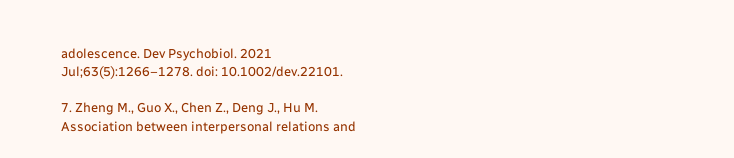adolescence. Dev Psychobiol. 2021 Jul;63(5):1266–1278. doi: 10.1002/dev.22101.

7. Zheng M., Guo X., Chen Z., Deng J., Hu M. Association between interpersonal relations and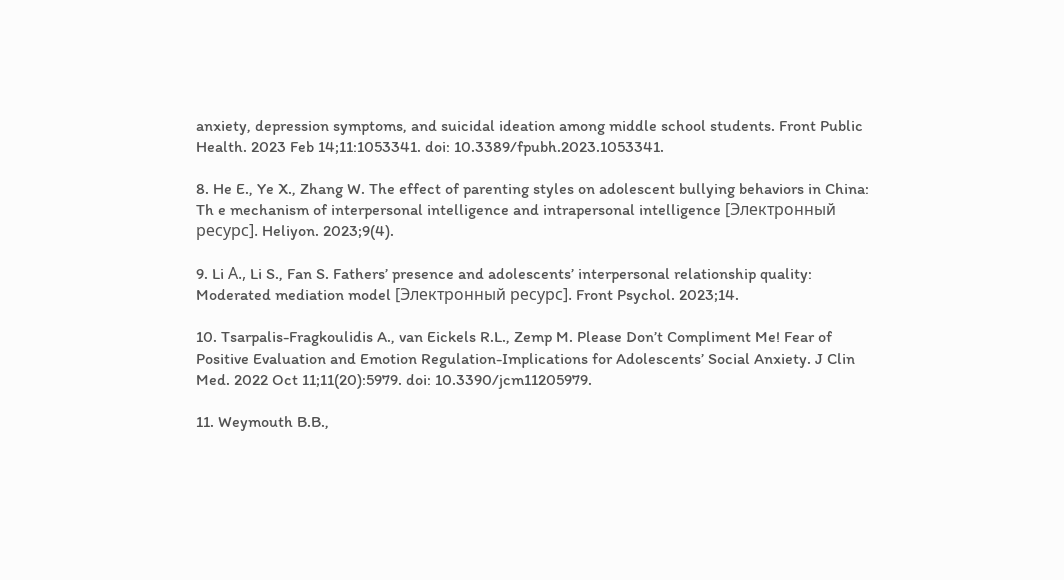anxiety, depression symptoms, and suicidal ideation among middle school students. Front Public Health. 2023 Feb 14;11:1053341. doi: 10.3389/fpubh.2023.1053341.

8. He E., Ye X., Zhang W. The effect of parenting styles on adolescent bullying behaviors in China: Th e mechanism of interpersonal intelligence and intrapersonal intelligence [Электронный ресурс]. Heliyon. 2023;9(4).

9. Li А., Li S., Fan S. Fathers’ presence and adolescents’ interpersonal relationship quality: Moderated mediation model [Электронный ресурс]. Front Psychol. 2023;14.

10. Tsarpalis-Fragkoulidis A., van Eickels R.L., Zemp M. Please Don’t Compliment Me! Fear of Positive Evaluation and Emotion Regulation-Implications for Adolescents’ Social Anxiety. J Clin Med. 2022 Oct 11;11(20):5979. doi: 10.3390/jcm11205979.

11. Weymouth B.B.,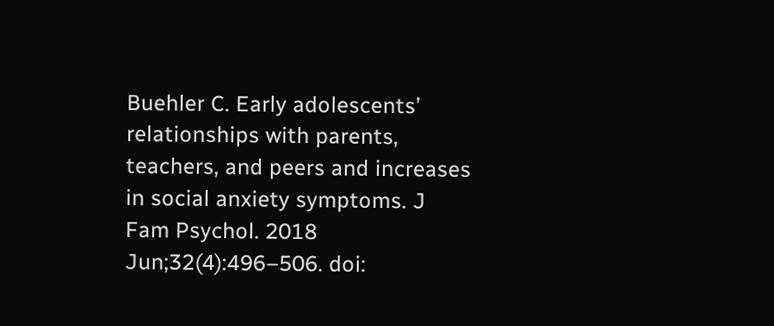Buehler C. Early adolescents’ relationships with parents, teachers, and peers and increases in social anxiety symptoms. J Fam Psychol. 2018 Jun;32(4):496–506. doi: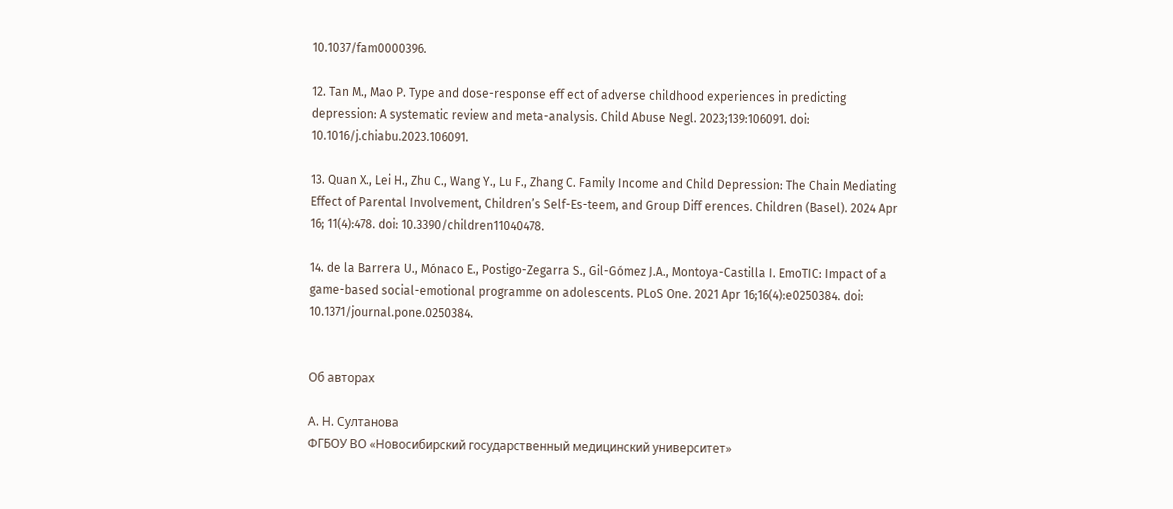10.1037/fam0000396.

12. Tan M., Mao P. Type and dose-response eff ect of adverse childhood experiences in predicting depression: A systematic review and meta-analysis. Child Abuse Negl. 2023;139:106091. doi: 10.1016/j.chiabu.2023.106091.

13. Quan X., Lei H., Zhu C., Wang Y., Lu F., Zhang C. Family Income and Child Depression: The Chain Mediating Effect of Parental Involvement, Children’s Self-Es-teem, and Group Diff erences. Children (Basel). 2024 Apr 16; 11(4):478. doi: 10.3390/children11040478.

14. de la Barrera U., Mónaco E., Postigo-Zegarra S., Gil-Gómez J.A., Montoya-Castilla I. EmoTIC: Impact of a game-based social-emotional programme on adolescents. PLoS One. 2021 Apr 16;16(4):e0250384. doi: 10.1371/journal.pone.0250384.


Об авторах

А. Н. Султанова
ФГБОУ ВО «Новосибирский государственный медицинский университет»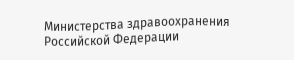Министерства здравоохранения Российской Федерации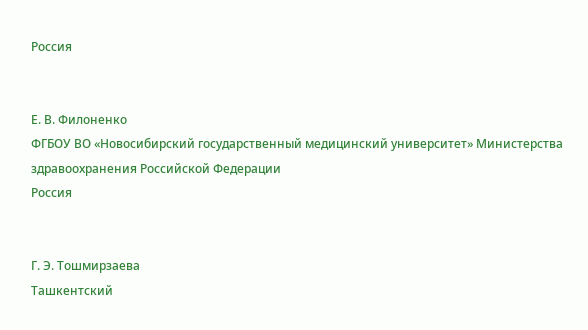Россия


Е. В. Филоненко
ФГБОУ ВО «Новосибирский государственный медицинский университет» Министерства здравоохранения Российской Федерации
Россия


Г. Э. Тошмирзаева
Ташкентский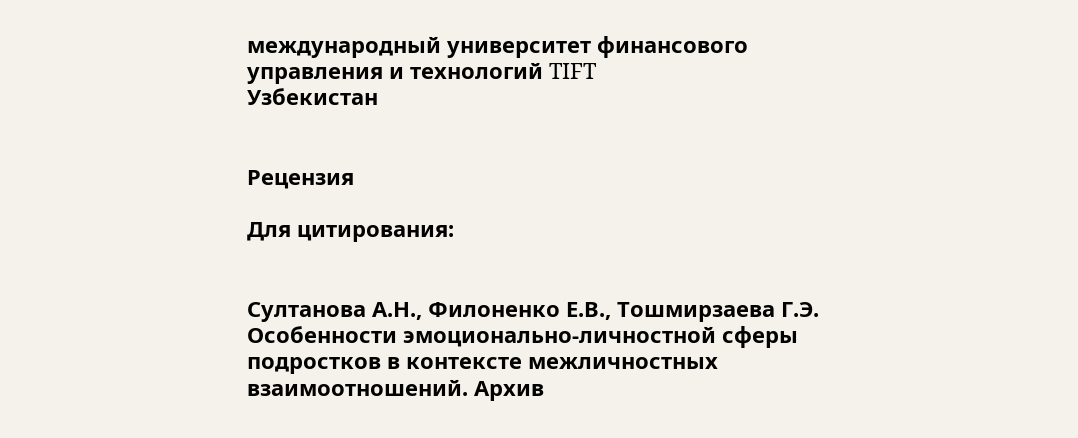международный университет финансового управления и технологий TIFT
Узбекистан


Рецензия

Для цитирования:


Султанова А.Н., Филоненко Е.В., Тошмирзаева Г.Э. Особенности эмоционально-личностной сферы подростков в контексте межличностных взаимоотношений. Архив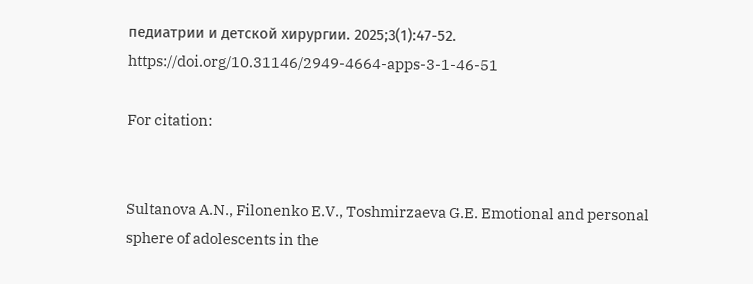педиатрии и детской хирургии. 2025;3(1):47-52. https://doi.org/10.31146/2949-4664-apps-3-1-46-51

For citation:


Sultanova A.N., Filonenko E.V., Toshmirzaeva G.E. Emotional and personal sphere of adolescents in the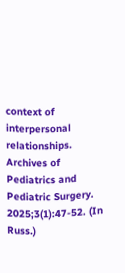context of interpersonal relationships. Archives of Pediatrics and Pediatric Surgery. 2025;3(1):47-52. (In Russ.)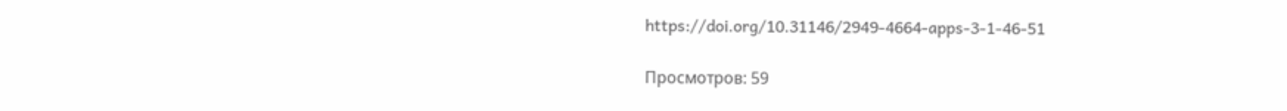https://doi.org/10.31146/2949-4664-apps-3-1-46-51

Просмотров: 59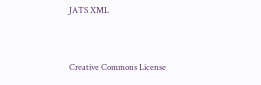JATS XML


Creative Commons License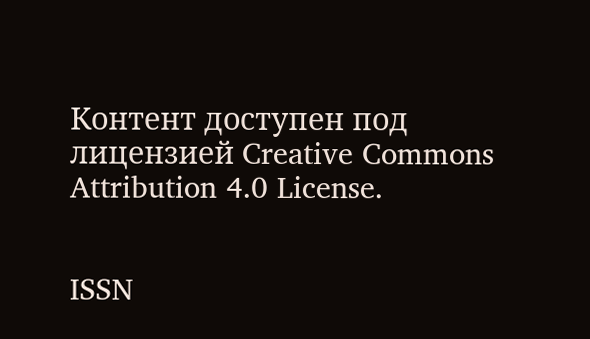Контент доступен под лицензией Creative Commons Attribution 4.0 License.


ISSN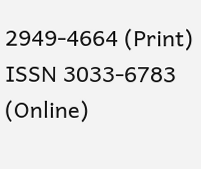2949-4664 (Print)
ISSN 3033-6783 (Online)